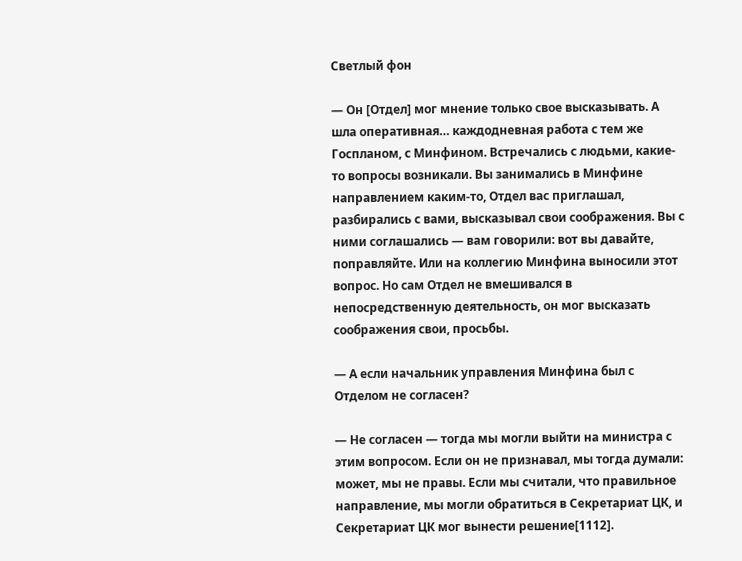Светлый фон

— Он [Отдел] мог мнение только свое высказывать. А шла оперативная… каждодневная работа с тем же Госпланом, с Минфином. Встречались с людьми, какие-то вопросы возникали. Вы занимались в Минфине направлением каким-то, Отдел вас приглашал, разбирались с вами, высказывал свои соображения. Вы с ними соглашались — вам говорили: вот вы давайте, поправляйте. Или на коллегию Минфина выносили этот вопрос. Но сам Отдел не вмешивался в непосредственную деятельность, он мог высказать соображения свои, просьбы.

— А если начальник управления Минфина был с Отделом не согласен?

— Не согласен — тогда мы могли выйти на министра с этим вопросом. Если он не признавал, мы тогда думали: может, мы не правы. Если мы считали, что правильное направление, мы могли обратиться в Секретариат ЦК, и Секретариат ЦК мог вынести решение[1112].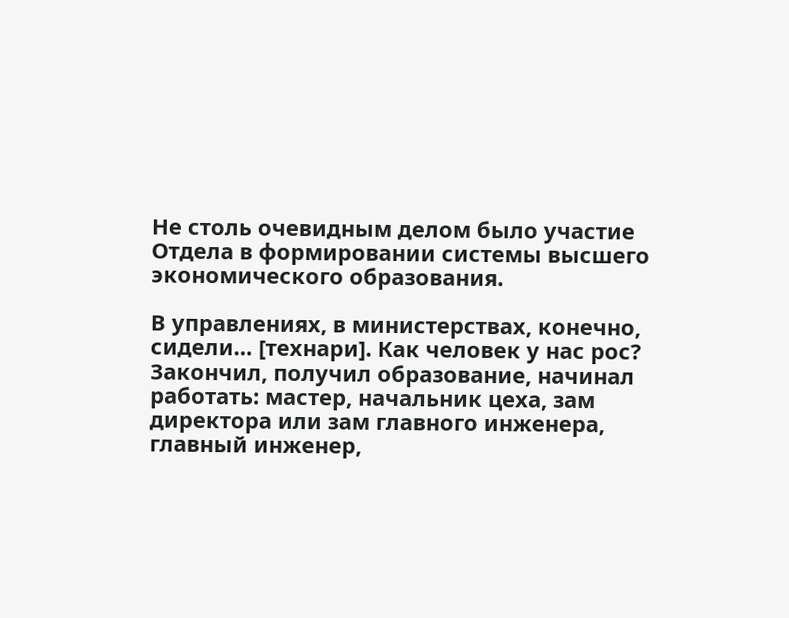Не столь очевидным делом было участие Отдела в формировании системы высшего экономического образования.

В управлениях, в министерствах, конечно, сидели… [технари]. Как человек у нас рос? Закончил, получил образование, начинал работать: мастер, начальник цеха, зам директора или зам главного инженера, главный инженер,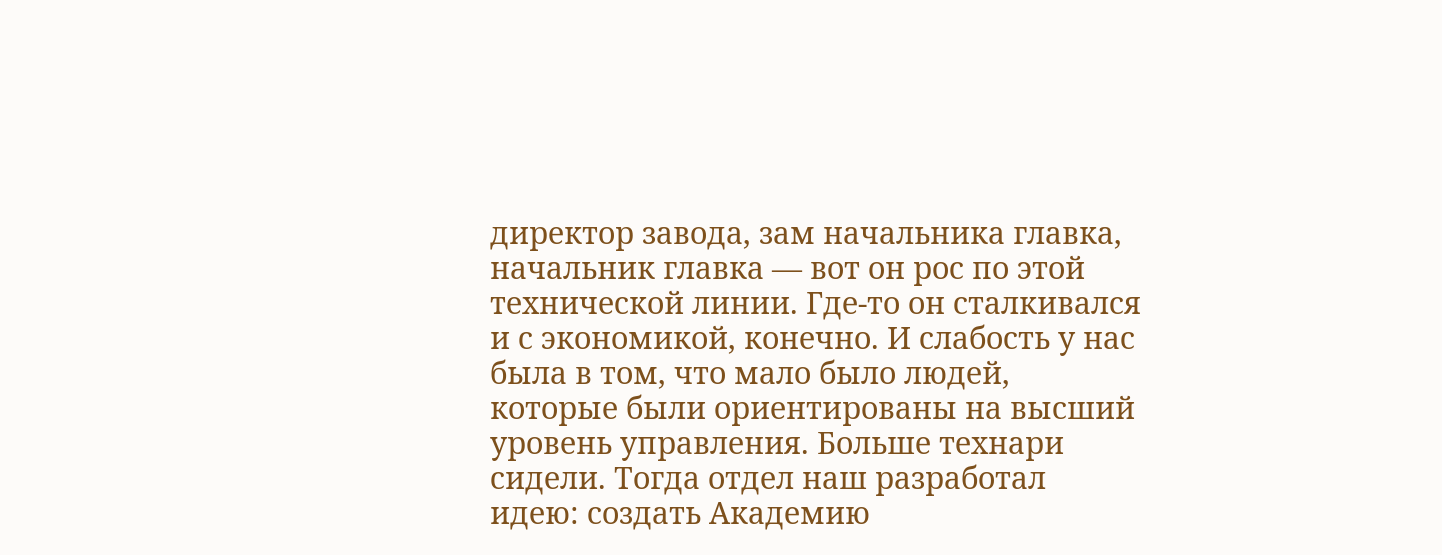директор завода, зам начальника главка, начальник главка — вот он рос по этой технической линии. Где-то он сталкивался и с экономикой, конечно. И слабость у нас была в том, что мало было людей, которые были ориентированы на высший уровень управления. Больше технари сидели. Тогда отдел наш разработал идею: создать Академию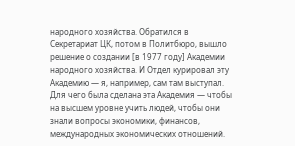народного хозяйства. Обратился в Секретариат ЦК, потом в Политбюро, вышло решение о создании [в 1977 году] Академии народного хозяйства. И Отдел курировал эту Академию — я, например, сам там выступал. Для чего была сделана эта Академия — чтобы на высшем уровне учить людей, чтобы они знали вопросы экономики, финансов, международных экономических отношений.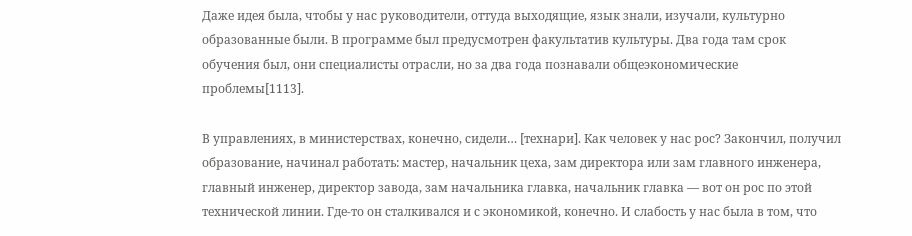Даже идея была, чтобы у нас руководители, оттуда выходящие, язык знали, изучали, культурно образованные были. В программе был предусмотрен факультатив культуры. Два года там срок обучения был, они специалисты отрасли, но за два года познавали общеэкономические проблемы[1113].

В управлениях, в министерствах, конечно, сидели… [технари]. Как человек у нас рос? Закончил, получил образование, начинал работать: мастер, начальник цеха, зам директора или зам главного инженера, главный инженер, директор завода, зам начальника главка, начальник главка — вот он рос по этой технической линии. Где-то он сталкивался и с экономикой, конечно. И слабость у нас была в том, что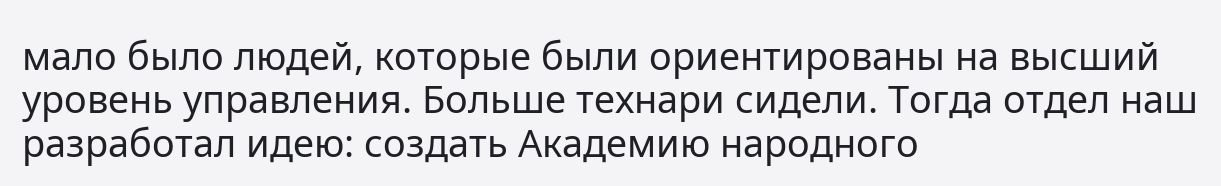мало было людей, которые были ориентированы на высший уровень управления. Больше технари сидели. Тогда отдел наш разработал идею: создать Академию народного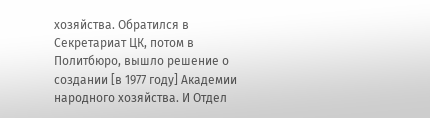хозяйства. Обратился в Секретариат ЦК, потом в Политбюро, вышло решение о создании [в 1977 году] Академии народного хозяйства. И Отдел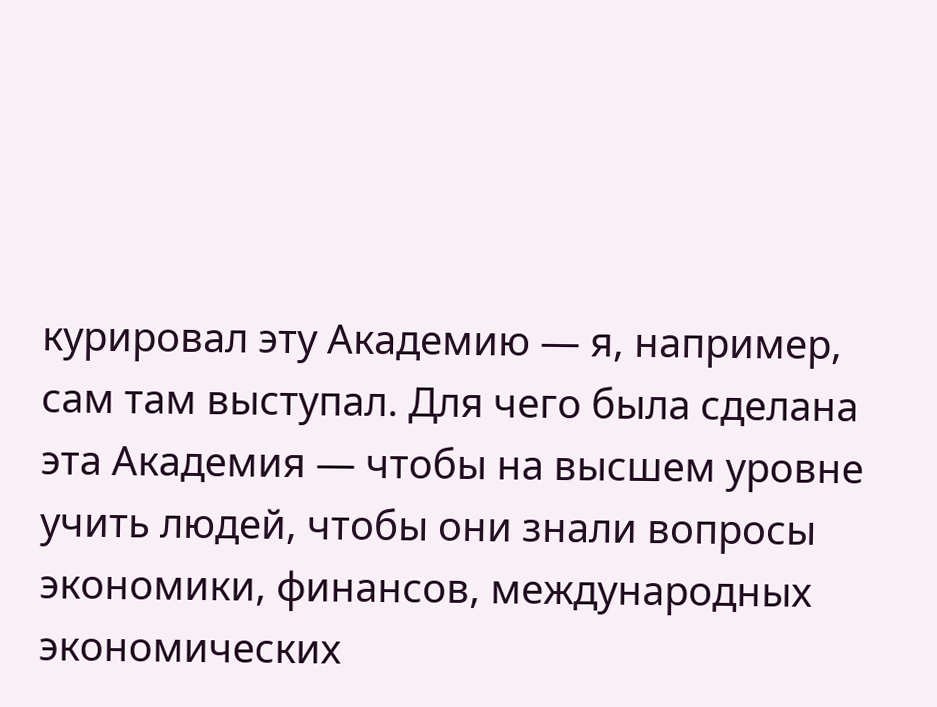курировал эту Академию — я, например, сам там выступал. Для чего была сделана эта Академия — чтобы на высшем уровне учить людей, чтобы они знали вопросы экономики, финансов, международных экономических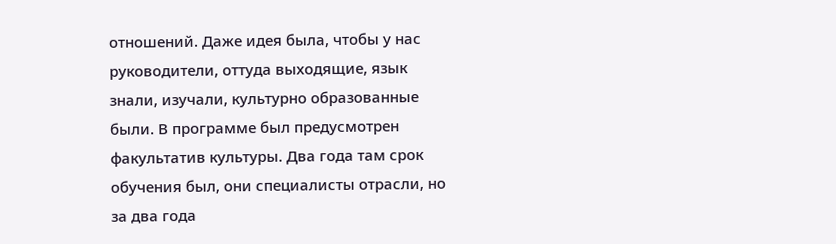отношений. Даже идея была, чтобы у нас руководители, оттуда выходящие, язык знали, изучали, культурно образованные были. В программе был предусмотрен факультатив культуры. Два года там срок обучения был, они специалисты отрасли, но за два года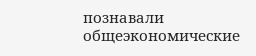познавали общеэкономические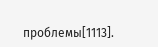проблемы[1113].